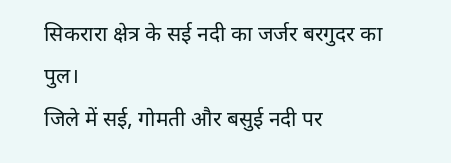सिकरारा क्षेत्र के सई नदी का जर्जर बरगुदर का पुल।
जिले में सई, गोमती और बसुई नदी पर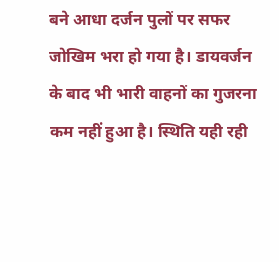बने आधा दर्जन पुलों पर सफर जोखिम भरा हो गया है। डायवर्जन के बाद भी भारी वाहनों का गुजरना कम नहीं हुआ है। स्थिति यही रही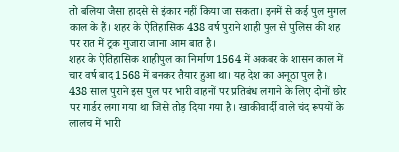तो बलिया जैसा हादसे से इंकार नहीं किया जा सकता। इनमें से कई पुल मुगल काल के हैं। शहर के ऐतिहासिक 438 वर्ष पुराने शाही पुल से पुलिस की शह पर रात में ट्रक गुजारा जाना आम बात है।
शहर के ऐतिहासिक शाहीपुल का निर्माण 1564 में अकबर के शासन काल में चार वर्ष बाद 1568 में बनकर तैयार हुआ था। यह देश का अनूठा पुल है। 438 साल पुराने इस पुल पर भारी वाहनों पर प्रतिबंध लगाने के लिए दोनों छोर पर गार्डर लगा गया था जिसे तोड़ दिया गया है। खाकीवार्दी वाले चंद रूपयों के लालच में भारी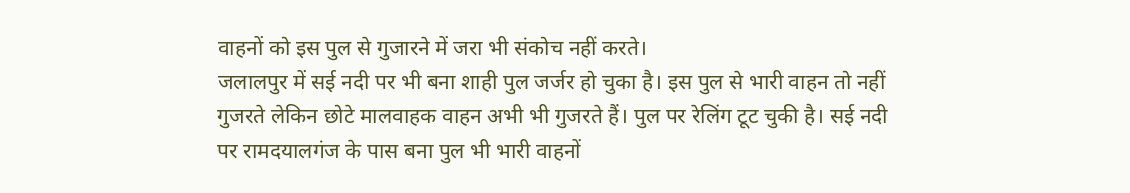वाहनों को इस पुल से गुजारने में जरा भी संकोच नहीं करते।
जलालपुर में सई नदी पर भी बना शाही पुल जर्जर हो चुका है। इस पुल से भारी वाहन तो नहीं गुजरते लेकिन छोटे मालवाहक वाहन अभी भी गुजरते हैं। पुल पर रेलिंग टूट चुकी है। सई नदी पर रामदयालगंज के पास बना पुल भी भारी वाहनों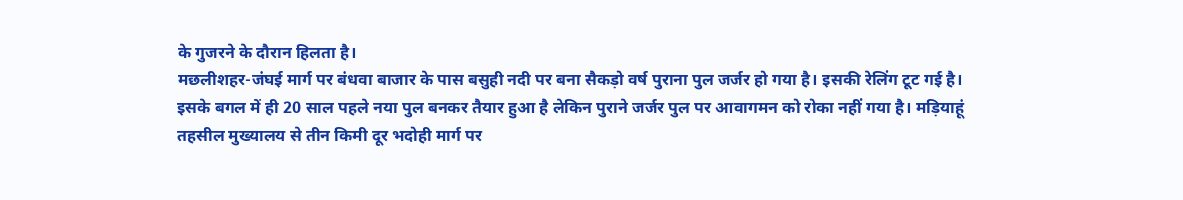के गुजरने के दौरान हिलता है।
मछलीशहर-जंघई मार्ग पर बंधवा बाजार के पास बसुही नदी पर बना सैकड़ो वर्ष पुराना पुल जर्जर हो गया है। इसकी रेलिंग टूट गई है। इसके बगल में ही 20 साल पहले नया पुल बनकर तैयार हुआ है लेकिन पुराने जर्जर पुल पर आवागमन को रोका नहीं गया है। मड़ियाहूं तहसील मुख्यालय से तीन किमी दूर भदोही मार्ग पर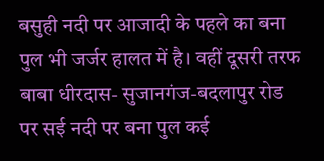बसुही नदी पर आजादी के पहले का बना पुल भी जर्जर हालत में है। वहीं दूसरी तरफ बाबा धीरदास- सुजानगंज-बदलापुर रोड पर सई नदी पर बना पुल कई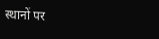स्थानों पर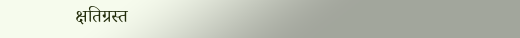क्षतिग्रस्त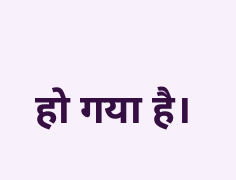हो गया है।